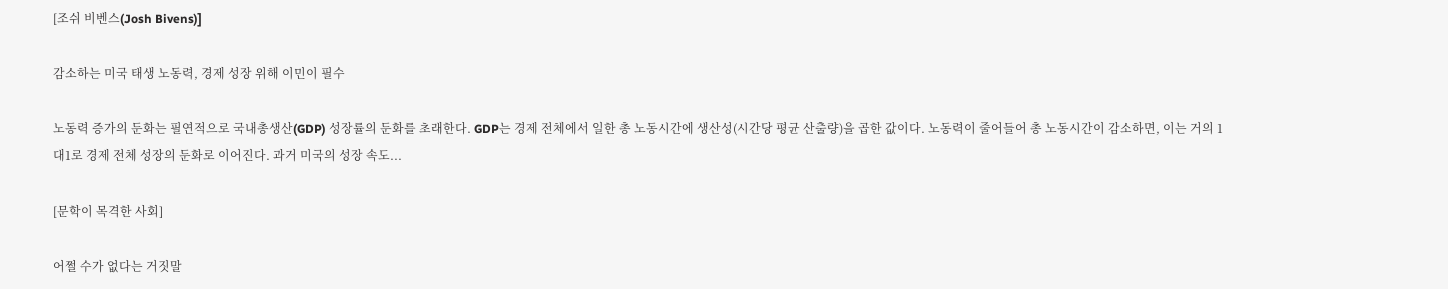[조쉬 비벤스(Josh Bivens)]

감소하는 미국 태생 노동력, 경제 성장 위해 이민이 필수

노동력 증가의 둔화는 필연적으로 국내총생산(GDP) 성장률의 둔화를 초래한다. GDP는 경제 전체에서 일한 총 노동시간에 생산성(시간당 평균 산출량)을 곱한 값이다. 노동력이 줄어들어 총 노동시간이 감소하면, 이는 거의 1대1로 경제 전체 성장의 둔화로 이어진다. 과거 미국의 성장 속도...

[문학이 목격한 사회]

어쩔 수가 없다는 거짓말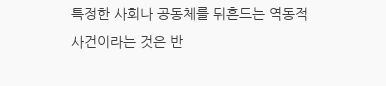특정한 사회나 공동체를 뒤흔드는 역동적 사건이라는 것은 반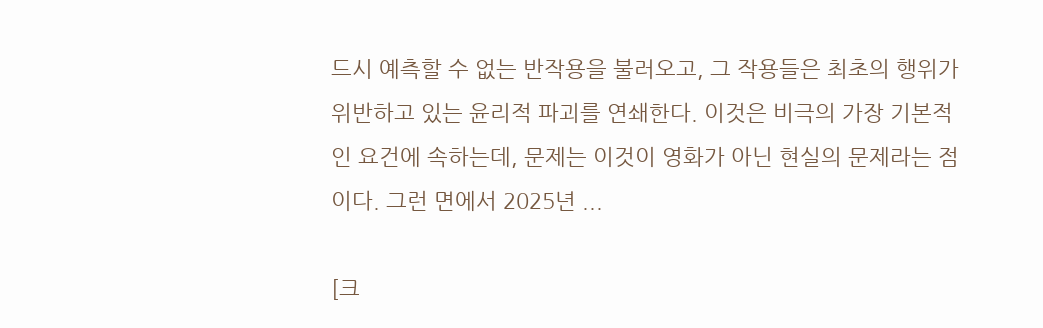드시 예측할 수 없는 반작용을 불러오고, 그 작용들은 최초의 행위가 위반하고 있는 윤리적 파괴를 연쇄한다. 이것은 비극의 가장 기본적인 요건에 속하는데, 문제는 이것이 영화가 아닌 현실의 문제라는 점이다. 그런 면에서 2025년 ...

[크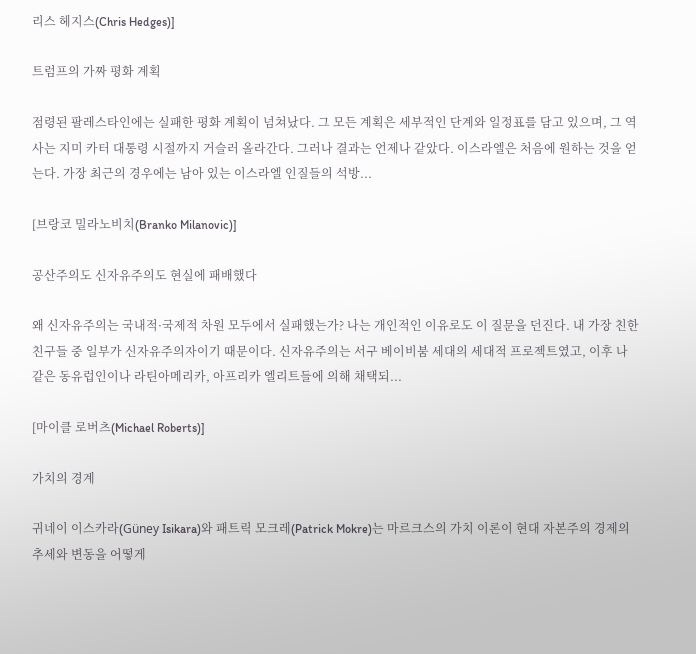리스 헤지스(Chris Hedges)]

트럼프의 가짜 평화 계획

점령된 팔레스타인에는 실패한 평화 계획이 넘쳐났다. 그 모든 계획은 세부적인 단계와 일정표를 담고 있으며, 그 역사는 지미 카터 대통령 시절까지 거슬러 올라간다. 그러나 결과는 언제나 같았다. 이스라엘은 처음에 원하는 것을 얻는다. 가장 최근의 경우에는 남아 있는 이스라엘 인질들의 석방...

[브랑코 밀라노비치(Branko Milanovic)]

공산주의도 신자유주의도 현실에 패배했다

왜 신자유주의는 국내적·국제적 차원 모두에서 실패했는가? 나는 개인적인 이유로도 이 질문을 던진다. 내 가장 친한 친구들 중 일부가 신자유주의자이기 때문이다. 신자유주의는 서구 베이비붐 세대의 세대적 프로젝트였고, 이후 나 같은 동유럽인이나 라틴아메리카, 아프리카 엘리트들에 의해 채택되...

[마이클 로버츠(Michael Roberts)]

가치의 경계

귀네이 이스카라(Güney Isikara)와 패트릭 모크레(Patrick Mokre)는 마르크스의 가치 이론이 현대 자본주의 경제의 추세와 변동을 어떻게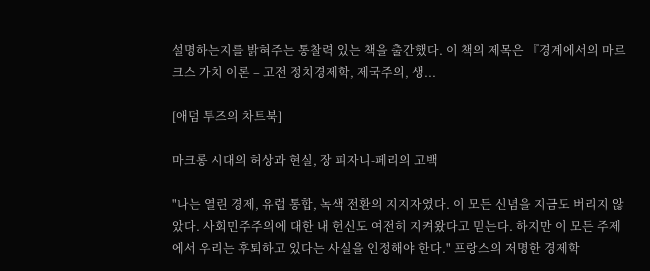설명하는지를 밝혀주는 통찰력 있는 책을 출간했다. 이 책의 제목은 『경계에서의 마르크스 가치 이론 – 고전 정치경제학, 제국주의, 생...

[애덤 투즈의 차트북]

마크롱 시대의 허상과 현실, 장 피자니-페리의 고백

"나는 열린 경제, 유럽 통합, 녹색 전환의 지지자였다. 이 모든 신념을 지금도 버리지 않았다. 사회민주주의에 대한 내 헌신도 여전히 지켜왔다고 믿는다. 하지만 이 모든 주제에서 우리는 후퇴하고 있다는 사실을 인정해야 한다." 프랑스의 저명한 경제학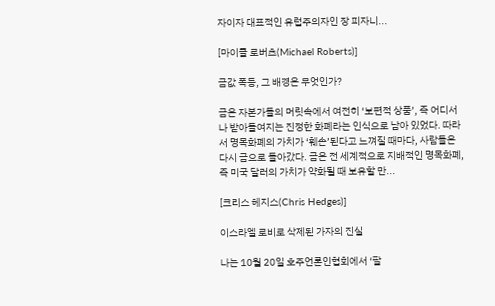자이자 대표적인 유럽주의자인 장 피자니...

[마이클 로버츠(Michael Roberts)]

금값 폭등, 그 배경은 무엇인가?

금은 자본가들의 머릿속에서 여전히 ‘보편적 상품’, 즉 어디서나 받아들여지는 진정한 화폐라는 인식으로 남아 있었다. 따라서 명목화폐의 가치가 ‘훼손’된다고 느껴질 때마다, 사람들은 다시 금으로 돌아갔다. 금은 전 세계적으로 지배적인 명목화폐, 즉 미국 달러의 가치가 약화될 때 보유할 만...

[크리스 헤지스(Chris Hedges)]

이스라엘 로비로 삭제된 가자의 진실

나는 10월 20일 호주언론인협회에서 ‘팔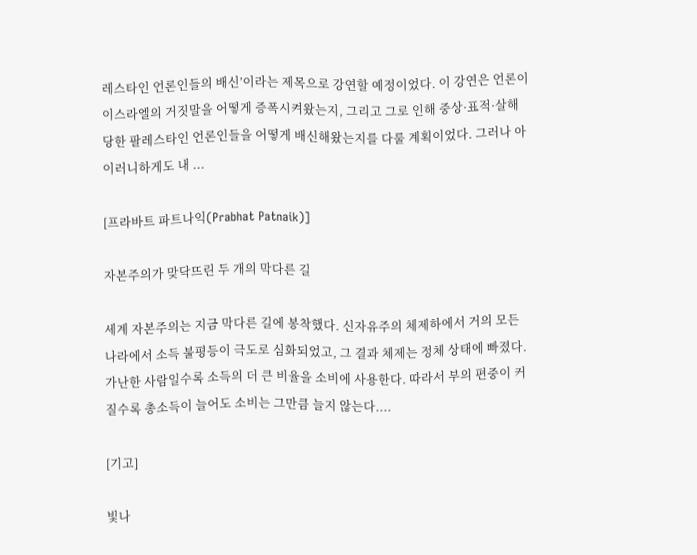레스타인 언론인들의 배신’이라는 제목으로 강연할 예정이었다. 이 강연은 언론이 이스라엘의 거짓말을 어떻게 증폭시켜왔는지, 그리고 그로 인해 중상·표적·살해당한 팔레스타인 언론인들을 어떻게 배신해왔는지를 다룰 계획이었다. 그러나 아이러니하게도 내 ...

[프라바트 파트나익(Prabhat Patnaik)]

자본주의가 맞닥뜨린 두 개의 막다른 길

세계 자본주의는 지금 막다른 길에 봉착했다. 신자유주의 체제하에서 거의 모든 나라에서 소득 불평등이 극도로 심화되었고, 그 결과 체제는 정체 상태에 빠졌다. 가난한 사람일수록 소득의 더 큰 비율을 소비에 사용한다. 따라서 부의 편중이 커질수록 총소득이 늘어도 소비는 그만큼 늘지 않는다....

[기고]

빛나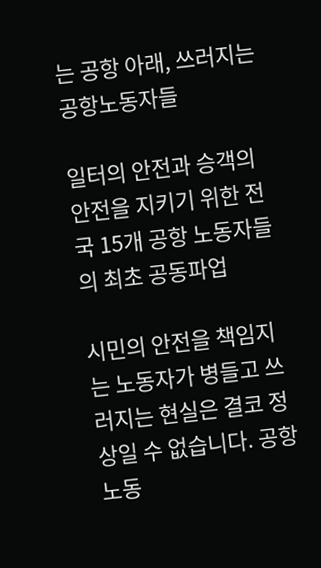는 공항 아래, 쓰러지는 공항노동자들

일터의 안전과 승객의 안전을 지키기 위한 전국 15개 공항 노동자들의 최초 공동파업

시민의 안전을 책임지는 노동자가 병들고 쓰러지는 현실은 결코 정상일 수 없습니다. 공항노동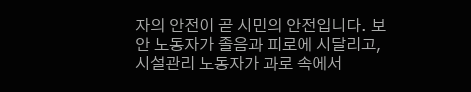자의 안전이 곧 시민의 안전입니다. 보안 노동자가 졸음과 피로에 시달리고, 시설관리 노동자가 과로 속에서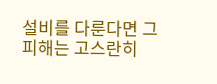설비를 다룬다면 그 피해는 고스란히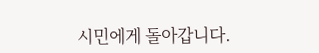시민에게 돌아갑니다.